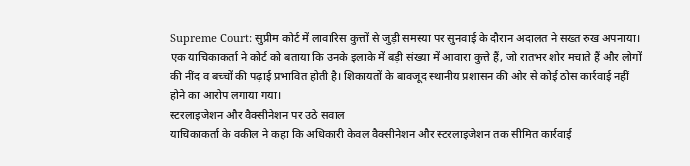Supreme Court: सुप्रीम कोर्ट में लावारिस कुत्तों से जुड़ी समस्या पर सुनवाई के दौरान अदालत ने सख्त रुख अपनाया। एक याचिकाकर्ता ने कोर्ट को बताया कि उनके इलाके में बड़ी संख्या में आवारा कुत्ते हैं, जो रातभर शोर मचाते हैं और लोगों की नींद व बच्चों की पढ़ाई प्रभावित होती है। शिकायतों के बावजूद स्थानीय प्रशासन की ओर से कोई ठोस कार्रवाई नहीं होने का आरोप लगाया गया।
स्टरलाइजेशन और वैक्सीनेशन पर उठे सवाल
याचिकाकर्ता के वकील ने कहा कि अधिकारी केवल वैक्सीनेशन और स्टरलाइजेशन तक सीमित कार्रवाई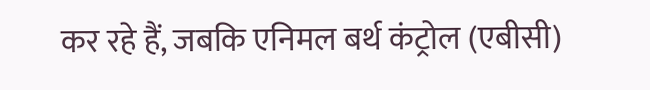कर रहे हैं, जबकि एनिमल बर्थ कंट्रोल (एबीसी)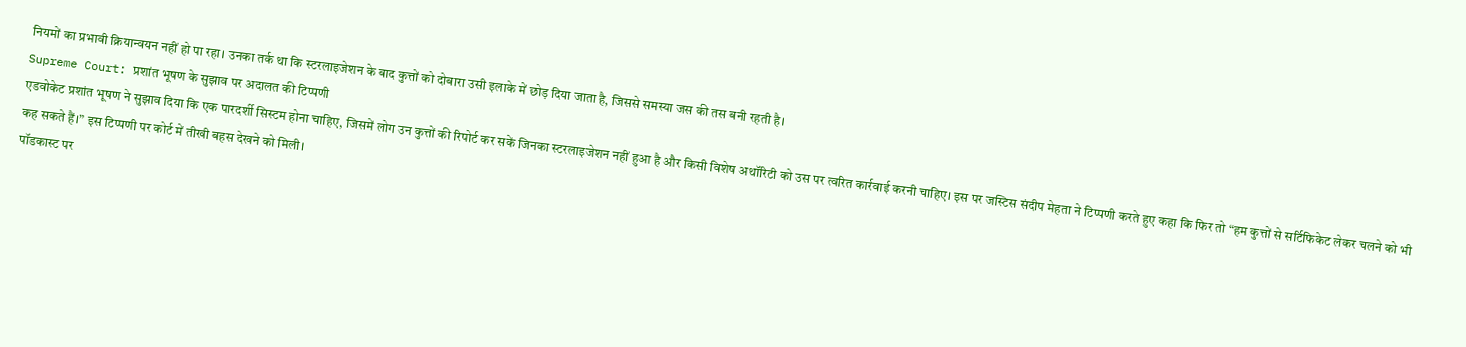नियमों का प्रभावी क्रियान्वयन नहीं हो पा रहा। उनका तर्क था कि स्टरलाइजेशन के बाद कुत्तों को दोबारा उसी इलाके में छोड़ दिया जाता है, जिससे समस्या जस की तस बनी रहती है।
Supreme Court: प्रशांत भूषण के सुझाव पर अदालत की टिप्पणी
एडवोकेट प्रशांत भूषण ने सुझाव दिया कि एक पारदर्शी सिस्टम होना चाहिए, जिसमें लोग उन कुत्तों की रिपोर्ट कर सकें जिनका स्टरलाइजेशन नहीं हुआ है और किसी विशेष अथॉरिटी को उस पर त्वरित कार्रवाई करनी चाहिए। इस पर जस्टिस संदीप मेहता ने टिप्पणी करते हुए कहा कि फिर तो “हम कुत्तों से सर्टिफिकेट लेकर चलने को भी कह सकते हैं।” इस टिप्पणी पर कोर्ट में तीखी बहस देखने को मिली।
पॉडकास्ट पर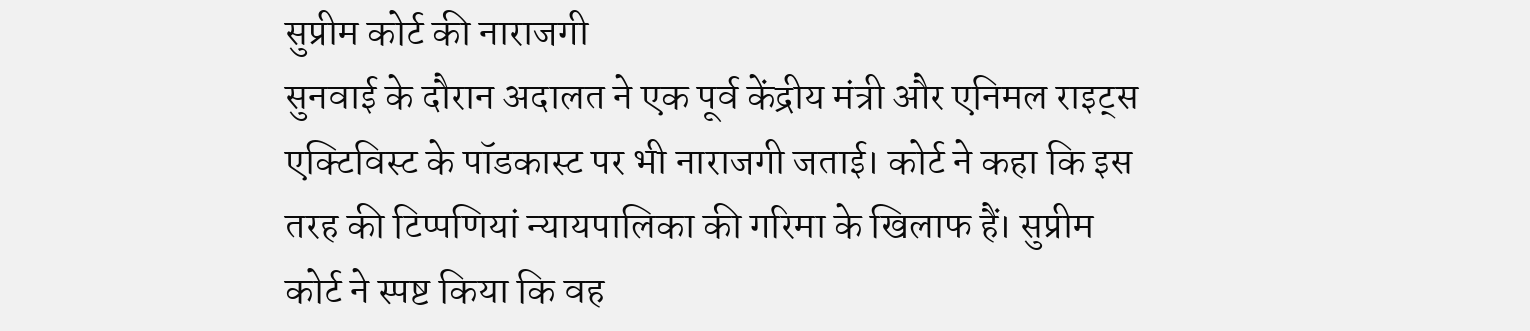सुप्रीम कोर्ट की नाराजगी
सुनवाई के दौरान अदालत ने एक पूर्व केंद्रीय मंत्री और एनिमल राइट्स एक्टिविस्ट के पॉडकास्ट पर भी नाराजगी जताई। कोर्ट ने कहा कि इस तरह की टिप्पणियां न्यायपालिका की गरिमा के खिलाफ हैं। सुप्रीम कोर्ट ने स्पष्ट किया कि वह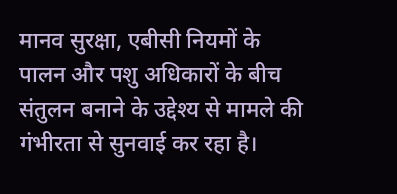मानव सुरक्षा, एबीसी नियमों के पालन और पशु अधिकारों के बीच संतुलन बनाने के उद्देश्य से मामले की गंभीरता से सुनवाई कर रहा है।